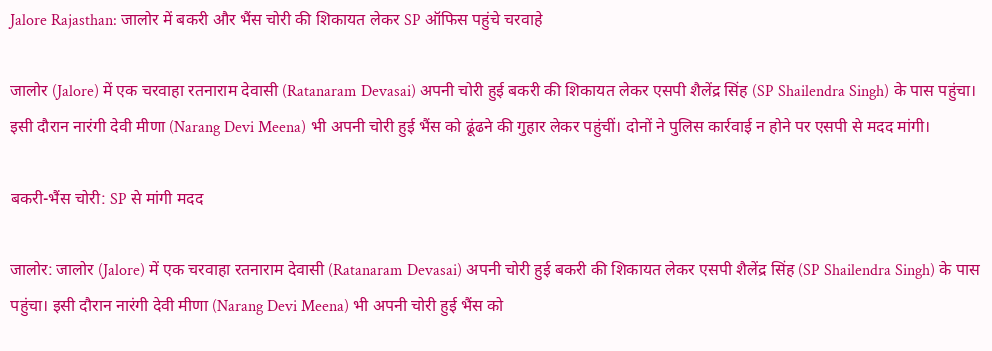Jalore Rajasthan: जालोर में बकरी और भैंस चोरी की शिकायत लेकर SP ऑफिस पहुंचे चरवाहे

जालोर (Jalore) में एक चरवाहा रतनाराम देवासी (Ratanaram Devasai) अपनी चोरी हुई बकरी की शिकायत लेकर एसपी शैलेंद्र सिंह (SP Shailendra Singh) के पास पहुंचा। इसी दौरान नारंगी देवी मीणा (Narang Devi Meena) भी अपनी चोरी हुई भैंस को ढूंढने की गुहार लेकर पहुंचीं। दोनों ने पुलिस कार्रवाई न होने पर एसपी से मदद मांगी।

बकरी-भैंस चोरी: SP से मांगी मदद

जालोर: जालोर (Jalore) में एक चरवाहा रतनाराम देवासी (Ratanaram Devasai) अपनी चोरी हुई बकरी की शिकायत लेकर एसपी शैलेंद्र सिंह (SP Shailendra Singh) के पास पहुंचा। इसी दौरान नारंगी देवी मीणा (Narang Devi Meena) भी अपनी चोरी हुई भैंस को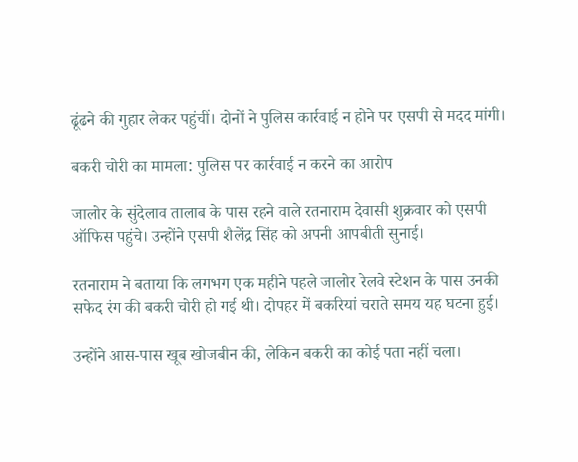ढूंढने की गुहार लेकर पहुंचीं। दोनों ने पुलिस कार्रवाई न होने पर एसपी से मदद मांगी।

बकरी चोरी का मामला: पुलिस पर कार्रवाई न करने का आरोप

जालोर के सुंदेलाव तालाब के पास रहने वाले रतनाराम देवासी शुक्रवार को एसपी ऑफिस पहुंचे। उन्होंने एसपी शैलेंद्र सिंह को अपनी आपबीती सुनाई।

रतनाराम ने बताया कि लगभग एक महीने पहले जालोर रेलवे स्टेशन के पास उनकी सफेद रंग की बकरी चोरी हो गई थी। दोपहर में बकरियां चराते समय यह घटना हुई।

उन्होंने आस-पास खूब खोजबीन की, लेकिन बकरी का कोई पता नहीं चला।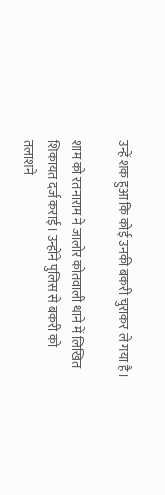उन्हें शक हुआ कि कोई उनकी बकरी चुराकर ले गया है।

शाम को रतनाराम ने जालोर कोतवाली थाने में लिखित शिकायत दर्ज कराई। उन्होंने पुलिस से बकरी को तलाशने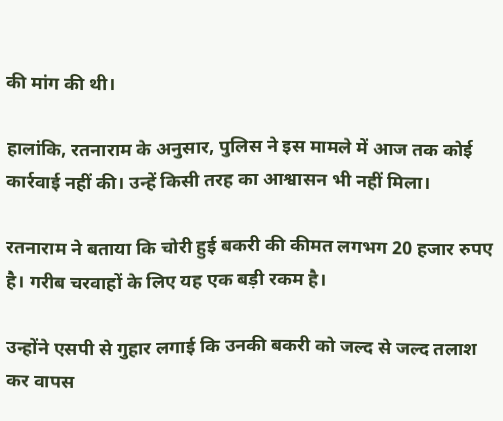की मांग की थी।

हालांकि, रतनाराम के अनुसार, पुलिस ने इस मामले में आज तक कोई कार्रवाई नहीं की। उन्हें किसी तरह का आश्वासन भी नहीं मिला।

रतनाराम ने बताया कि चोरी हुई बकरी की कीमत लगभग 20 हजार रुपए है। गरीब चरवाहों के लिए यह एक बड़ी रकम है।

उन्होंने एसपी से गुहार लगाई कि उनकी बकरी को जल्द से जल्द तलाश कर वापस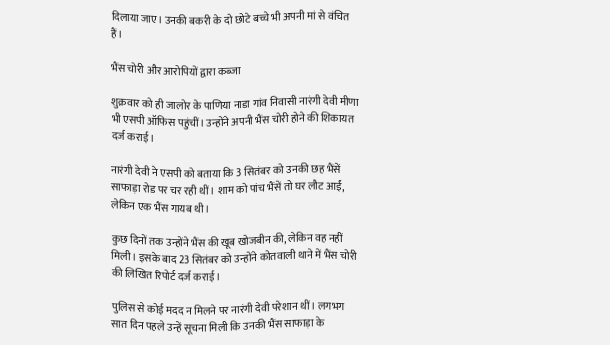दिलाया जाए। उनकी बकरी के दो छोटे बच्चे भी अपनी मां से वंचित हैं।

भैंस चोरी और आरोपियों द्वारा कब्जा

शुक्रवार को ही जालोर के पाणिया नाडा गांव निवासी नारंगी देवी मीणा भी एसपी ऑफिस पहुंचीं। उन्होंने अपनी भैंस चोरी होने की शिकायत दर्ज कराई।

नारंगी देवी ने एसपी को बताया कि 3 सितंबर को उनकी छह भैंसें साफाड़ा रोड पर चर रही थीं। शाम को पांच भैंसें तो घर लौट आईं, लेकिन एक भैंस गायब थी।

कुछ दिनों तक उन्होंने भैंस की खूब खोजबीन की, लेकिन वह नहीं मिली। इसके बाद 23 सितंबर को उन्होंने कोतवाली थाने में भैंस चोरी की लिखित रिपोर्ट दर्ज कराई।

पुलिस से कोई मदद न मिलने पर नारंगी देवी परेशान थीं। लगभग सात दिन पहले उन्हें सूचना मिली कि उनकी भैंस साफाड़ा के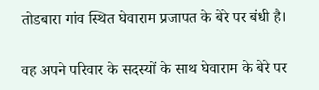तोडबारा गांव स्थित घेवाराम प्रजापत के बेरे पर बंधी है।

वह अपने परिवार के सदस्यों के साथ घेवाराम के बेरे पर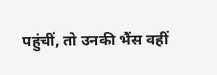पहुंचीं, तो उनकी भैंस वहीं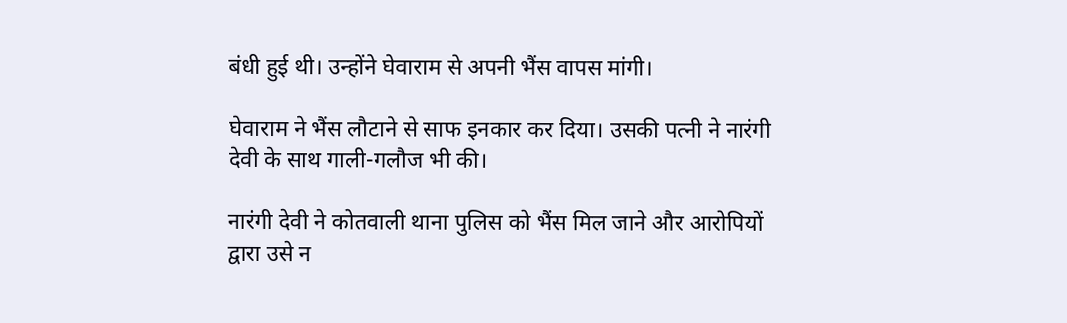बंधी हुई थी। उन्होंने घेवाराम से अपनी भैंस वापस मांगी।

घेवाराम ने भैंस लौटाने से साफ इनकार कर दिया। उसकी पत्नी ने नारंगी देवी के साथ गाली-गलौज भी की।

नारंगी देवी ने कोतवाली थाना पुलिस को भैंस मिल जाने और आरोपियों द्वारा उसे न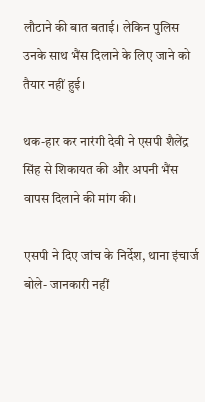लौटाने की बात बताई। लेकिन पुलिस उनके साथ भैंस दिलाने के लिए जाने को तैयार नहीं हुई।

थक-हार कर नारंगी देवी ने एसपी शैलेंद्र सिंह से शिकायत की और अपनी भैंस वापस दिलाने की मांग की।

एसपी ने दिए जांच के निर्देश, थाना इंचार्ज बोले- जानकारी नहीं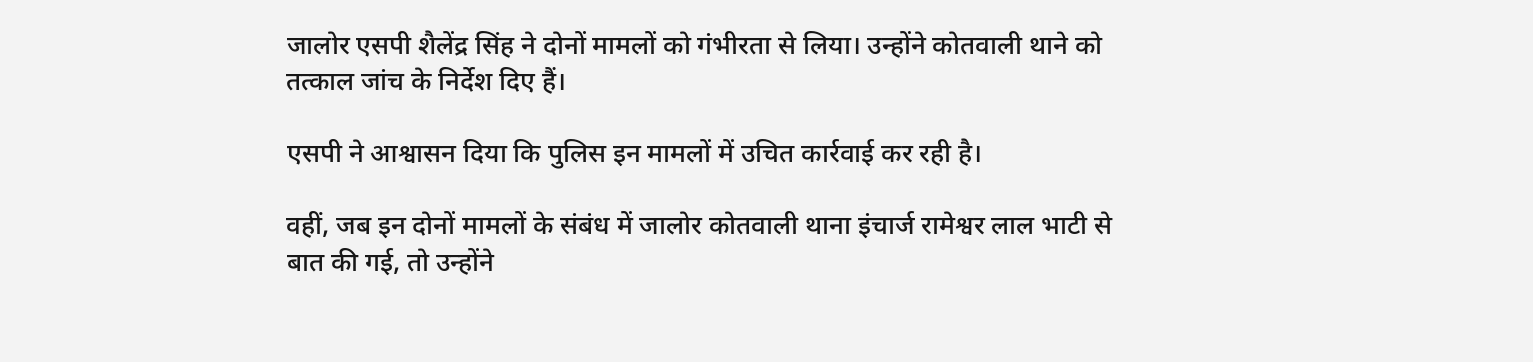जालोर एसपी शैलेंद्र सिंह ने दोनों मामलों को गंभीरता से लिया। उन्होंने कोतवाली थाने को तत्काल जांच के निर्देश दिए हैं।

एसपी ने आश्वासन दिया कि पुलिस इन मामलों में उचित कार्रवाई कर रही है।

वहीं, जब इन दोनों मामलों के संबंध में जालोर कोतवाली थाना इंचार्ज रामेश्वर लाल भाटी से बात की गई, तो उन्होंने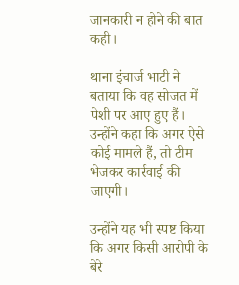जानकारी न होने की बात कही।

थाना इंचार्ज भाटी ने बताया कि वह सोजत में पेशी पर आए हुए हैं। उन्होंने कहा कि अगर ऐसे कोई मामले हैं, तो टीम भेजकर कार्रवाई की जाएगी।

उन्होंने यह भी स्पष्ट किया कि अगर किसी आरोपी के बेरे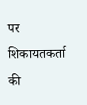पर शिकायतकर्ता की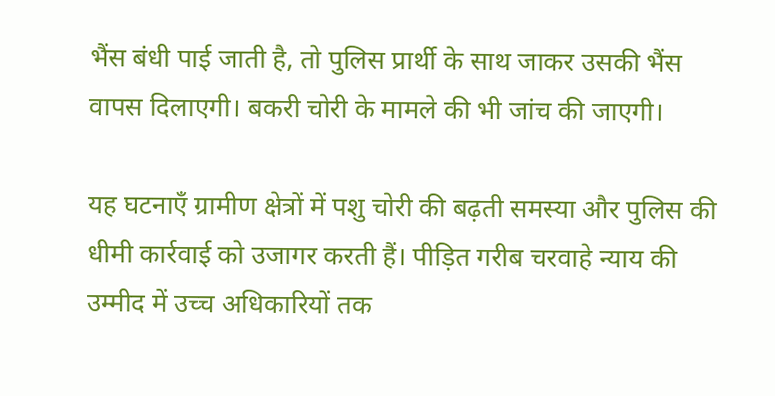भैंस बंधी पाई जाती है, तो पुलिस प्रार्थी के साथ जाकर उसकी भैंस वापस दिलाएगी। बकरी चोरी के मामले की भी जांच की जाएगी।

यह घटनाएँ ग्रामीण क्षेत्रों में पशु चोरी की बढ़ती समस्या और पुलिस की धीमी कार्रवाई को उजागर करती हैं। पीड़ित गरीब चरवाहे न्याय की उम्मीद में उच्च अधिकारियों तक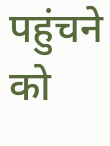पहुंचने को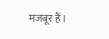मजबूर हैं।